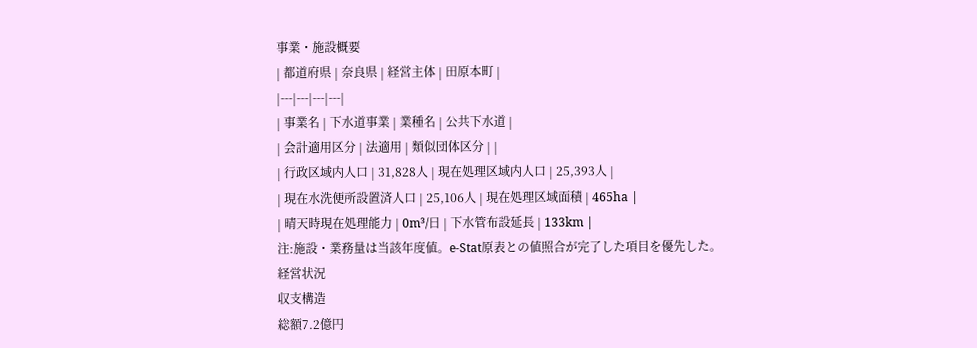事業・施設概要
| 都道府県 | 奈良県 | 経営主体 | 田原本町 |
|---|---|---|---|
| 事業名 | 下水道事業 | 業種名 | 公共下水道 |
| 会計適用区分 | 法適用 | 類似団体区分 | |
| 行政区域内人口 | 31,828人 | 現在処理区域内人口 | 25,393人 |
| 現在水洗便所設置済人口 | 25,106人 | 現在処理区域面積 | 465ha |
| 晴天時現在処理能力 | 0m³/日 | 下水管布設延長 | 133km |
注:施設・業務量は当該年度値。e-Stat原表との値照合が完了した項目を優先した。
経営状況
収支構造
総額7.2億円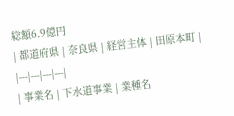総額6.9億円
| 都道府県 | 奈良県 | 経営主体 | 田原本町 |
|---|---|---|---|
| 事業名 | 下水道事業 | 業種名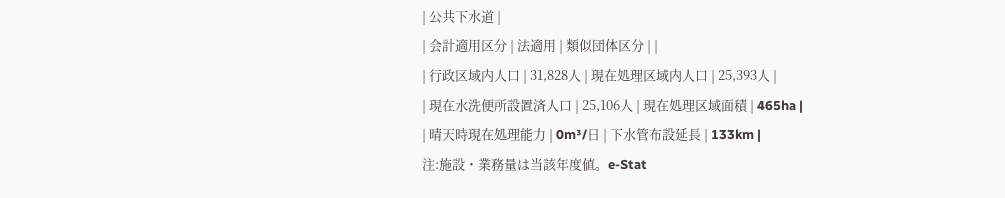| 公共下水道 |
| 会計適用区分 | 法適用 | 類似団体区分 | |
| 行政区域内人口 | 31,828人 | 現在処理区域内人口 | 25,393人 |
| 現在水洗便所設置済人口 | 25,106人 | 現在処理区域面積 | 465ha |
| 晴天時現在処理能力 | 0m³/日 | 下水管布設延長 | 133km |
注:施設・業務量は当該年度値。e-Stat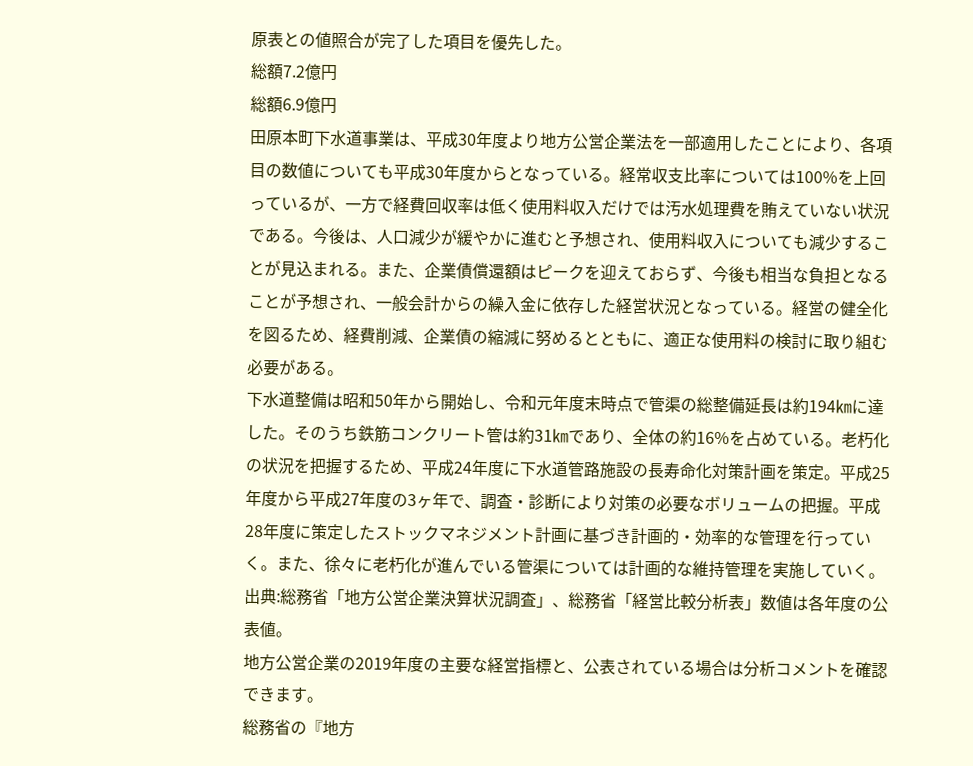原表との値照合が完了した項目を優先した。
総額7.2億円
総額6.9億円
田原本町下水道事業は、平成30年度より地方公営企業法を一部適用したことにより、各項目の数値についても平成30年度からとなっている。経常収支比率については100%を上回っているが、一方で経費回収率は低く使用料収入だけでは汚水処理費を賄えていない状況である。今後は、人口減少が緩やかに進むと予想され、使用料収入についても減少することが見込まれる。また、企業債償還額はピークを迎えておらず、今後も相当な負担となることが予想され、一般会計からの繰入金に依存した経営状況となっている。経営の健全化を図るため、経費削減、企業債の縮減に努めるとともに、適正な使用料の検討に取り組む必要がある。
下水道整備は昭和50年から開始し、令和元年度末時点で管渠の総整備延長は約194㎞に達した。そのうち鉄筋コンクリート管は約31㎞であり、全体の約16%を占めている。老朽化の状況を把握するため、平成24年度に下水道管路施設の長寿命化対策計画を策定。平成25年度から平成27年度の3ヶ年で、調査・診断により対策の必要なボリュームの把握。平成28年度に策定したストックマネジメント計画に基づき計画的・効率的な管理を行っていく。また、徐々に老朽化が進んでいる管渠については計画的な維持管理を実施していく。
出典:総務省「地方公営企業決算状況調査」、総務省「経営比較分析表」数値は各年度の公表値。
地方公営企業の2019年度の主要な経営指標と、公表されている場合は分析コメントを確認できます。
総務省の『地方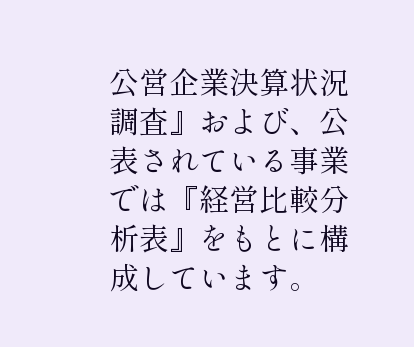公営企業決算状況調査』および、公表されている事業では『経営比較分析表』をもとに構成しています。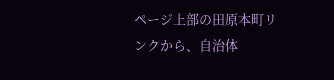ページ上部の田原本町リンクから、自治体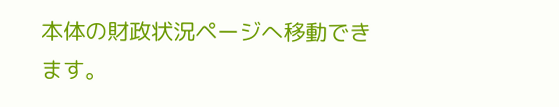本体の財政状況ページへ移動できます。